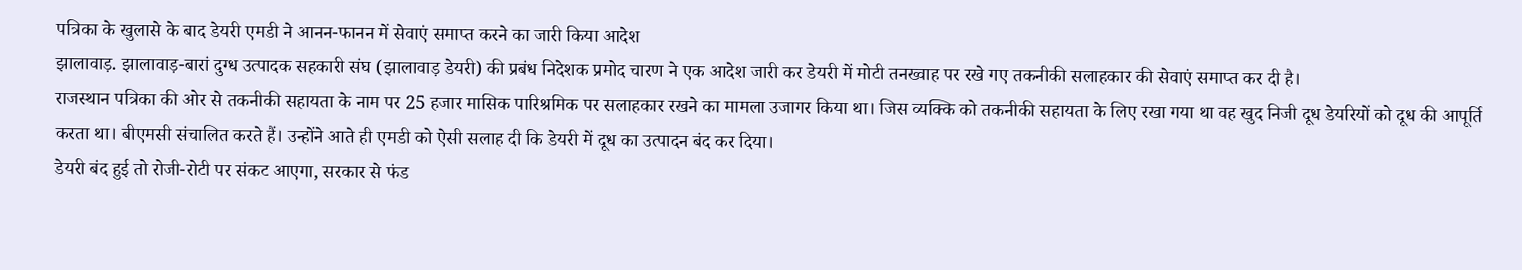पत्रिका के खुलासे के बाद डेयरी एमडी ने आनन-फानन में सेवाएं समाप्त करने का जारी किया आदेश
झालावाड़. झालावाड़-बारां दुग्ध उत्पादक सहकारी संघ (झालावाड़ डेयरी) की प्रबंध निदेशक प्रमोद चारण ने एक आदेश जारी कर डेयरी में मोटी तनख्वाह पर रखे गए तकनीकी सलाहकार की सेवाएं समाप्त कर दी है।
राजस्थान पत्रिका की ओर से तकनीकी सहायता के नाम पर 25 हजार मासिक पारिश्रमिक पर सलाहकार रखने का मामला उजागर किया था। जिस व्यक्कि को तकनीकी सहायता के लिए रखा गया था वह खुद निजी दूध डेयरियों को दूध की आपूर्ति करता था। बीएमसी संचालित करते हैं। उन्होंने आते ही एमडी को ऐसी सलाह दी कि डेयरी में दूध का उत्पादन बंद कर दिया।
डेयरी बंद हुई तो रोजी-रोटी पर संकट आएगा, सरकार से फंड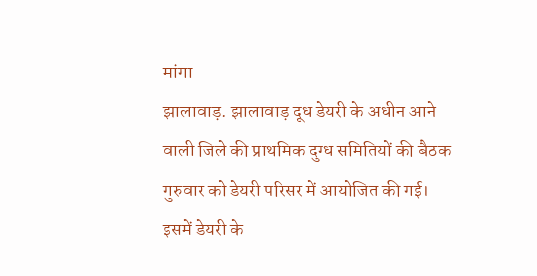मांगा
झालावाड़. झालावाड़ दूध डेयरी के अधीन आने वाली जिले की प्राथमिक दुग्ध समितियों की बैठक गुरुवार को डेयरी परिसर में आयोजित की गई। इसमें डेयरी के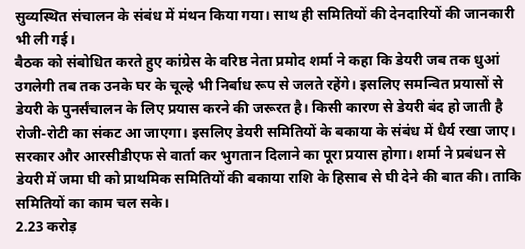सुव्यस्थित संचालन के संबंध में मंथन किया गया। साथ ही समितियों की देनदारियों की जानकारी भी ली गई।
बैठक को संबोधित करते हुए कांग्रेस के वरिष्ठ नेता प्रमोद शर्मा ने कहा कि डेयरी जब तक धुआं उगलेगी तब तक उनके घर के चूल्हे भी निर्बाध रूप से जलते रहेंगे। इसलिए समन्वित प्रयासों से डेयरी के पुनर्संचालन के लिए प्रयास करने की जरूरत है। किसी कारण से डेयरी बंद हो जाती है रोजी-रोटी का संकट आ जाएगा। इसलिए डेयरी समितियों के बकाया के संबंध में धैर्य रखा जाए। सरकार और आरसीडीएफ से वार्ता कर भुगतान दिलाने का पूरा प्रयास होगा। शर्मा ने प्रबंधन से डेयरी में जमा घी को प्राथमिक समितियों की बकाया राशि के हिसाब से घी देने की बात की। ताकि समितियों का काम चल सके।
2.23 करोड़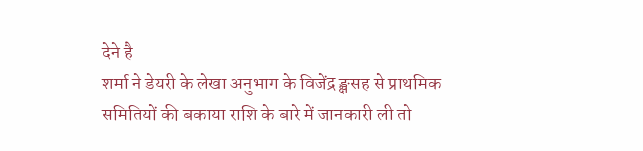देने है
शर्मा ने डेयरी के लेखा अनुभाग के विजेंद्र ङ्क्षसह से प्राथमिक समितियों की बकाया राशि के बारे में जानकारी ली तो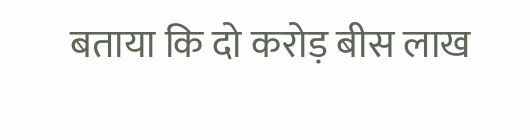बताया कि दो करोड़ बीस लाख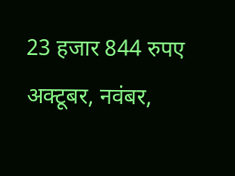23 हजार 844 रुपए अक्टूबर, नवंबर,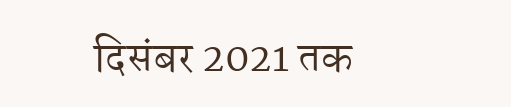दिसंबर 2021 तक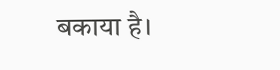बकाया है।